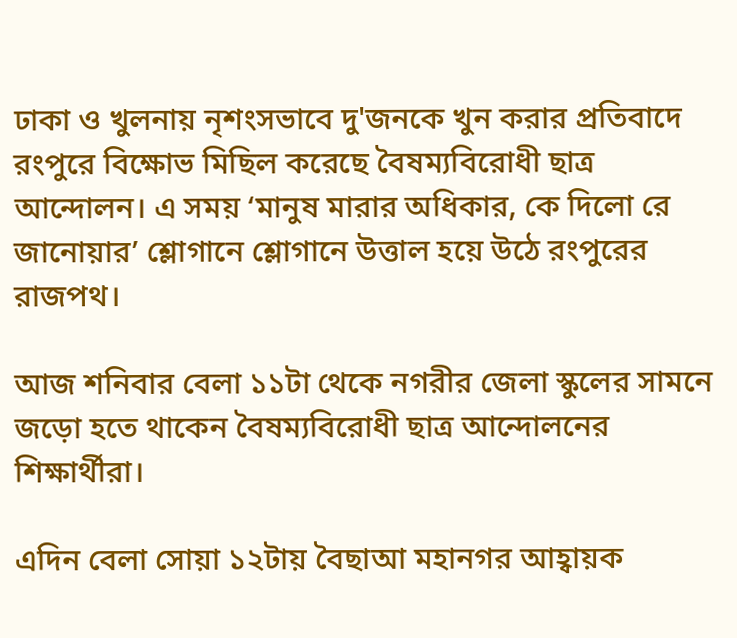ঢাকা ও খুলনায় নৃশংসভাবে দু'জনকে খুন করার প্রতিবাদে রংপুরে বিক্ষোভ মিছিল করেছে বৈষম্যবিরোধী ছাত্র আন্দোলন। এ সময় ‘মানুষ মারার অধিকার, কে দিলো রে জানোয়ার’ শ্লোগানে শ্লোগানে উত্তাল হয়ে উঠে রংপুরের রাজপথ।

আজ শনিবার বেলা ১১টা থেকে নগরীর জেলা স্কুলের সামনে জড়ো হতে থাকেন বৈষম্যবিরোধী ছাত্র আন্দোলনের শিক্ষার্থীরা।

এদিন বেলা সোয়া ১২টায় বৈছাআ মহানগর আহ্বায়ক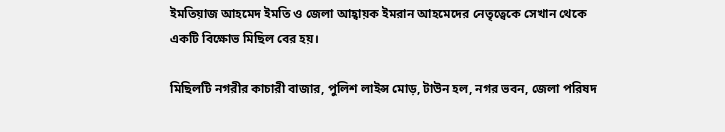ইমতিয়াজ আহমেদ ইমতি ও জেলা আহ্বায়ক ইমরান আহমেদের নেতৃত্বেকে সেখান থেকে একটি বিক্ষোভ মিছিল বের হয়।

মিছিলটি নগরীর কাচারী বাজার, পুলিশ লাইন্স মোড়, টাউন হল, নগর ভবন, জেলা পরিষদ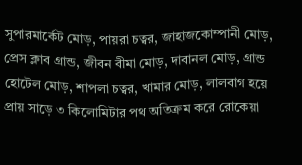সুপারমার্কেট মোড়, পায়রা চত্বর, জাহাজকোম্পানী মোড়, প্রেস ক্লাব গ্রান্ড, জীবন বীমা মোড়, দাবানল মোড়, গ্রান্ড হোটেল মোড়, শাপলা চত্বর, খামার মোড়, লালবাগ হয়ে প্রায় সাড়ে ৩ কিলোমিটার পথ অতিক্রম করে রোকেয়া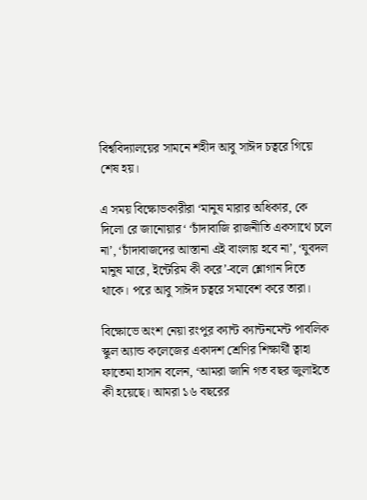বিশ্ববিদ্যালয়ের সামনে শহীদ আবু সাঈদ চত্বরে গিয়ে শেষ হয়।

এ সময় বিক্ষোভকারীরা ‘মানুষ মারার অধিকার, কে দিলো রে জানোয়ার‘ ‘চাঁদাবাজি রাজনীতি একসাথে চলে না’, ‘চাঁদাবাজদের আস্তানা এই বাংলায় হবে না’, ‘যুবদল মানুষ মারে, ইন্টেরিম কী করে’-বলে শ্লোগান দিতে থাকে। পরে আবু সাঈদ চত্বরে সমাবেশ করে তারা।

বিক্ষোভে অংশ নেয়া রংপুর ক্যান্ট ক্যান্টনমেন্ট পাবলিক স্কুল অ্যান্ড কলেজের একাদশ শ্রেণির শিক্ষার্থী ত্বাহা ফাতেমা হাসান বলেন, ‘আমরা জানি গত বছর জুলাইতে কী হয়েছে। আমরা ১৬ বছরের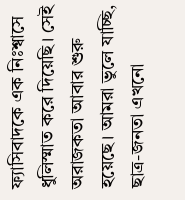ফ্যাসিবাদকে এক নিঃশ্বাসে ধুলিস্মাত করে দিয়েছি। সেই অরাজকতা আবার শুরু হয়েছে। আমরা ভুলে যাচ্ছি, ছাত্র-জনতা এখনো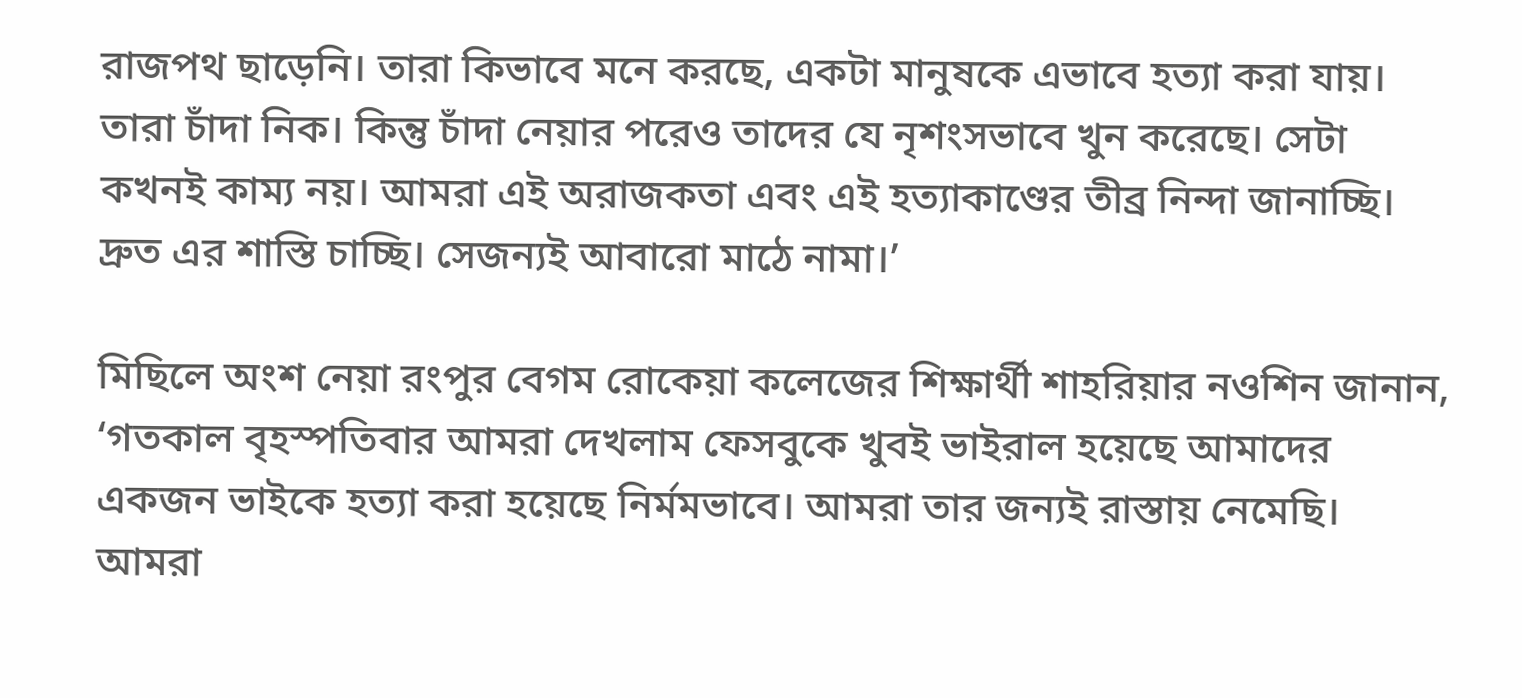রাজপথ ছাড়েনি। তারা কিভাবে মনে করছে, একটা মানুষকে এভাবে হত্যা করা যায়। তারা চাঁদা নিক। কিন্তু চাঁদা নেয়ার পরেও তাদের যে নৃশংসভাবে খুন করেছে। সেটা কখনই কাম্য নয়। আমরা এই অরাজকতা এবং এই হত্যাকাণ্ডের তীব্র নিন্দা জানাচ্ছি। দ্রুত এর শাস্তি চাচ্ছি। সেজন্যই আবারো মাঠে নামা।’

মিছিলে অংশ নেয়া রংপুর বেগম রোকেয়া কলেজের শিক্ষার্থী শাহরিয়ার নওশিন জানান, ‘গতকাল বৃহস্পতিবার আমরা দেখলাম ফেসবুকে খুবই ভাইরাল হয়েছে আমাদের একজন ভাইকে হত্যা করা হয়েছে নির্মমভাবে। আমরা তার জন্যই রাস্তায় নেমেছি। আমরা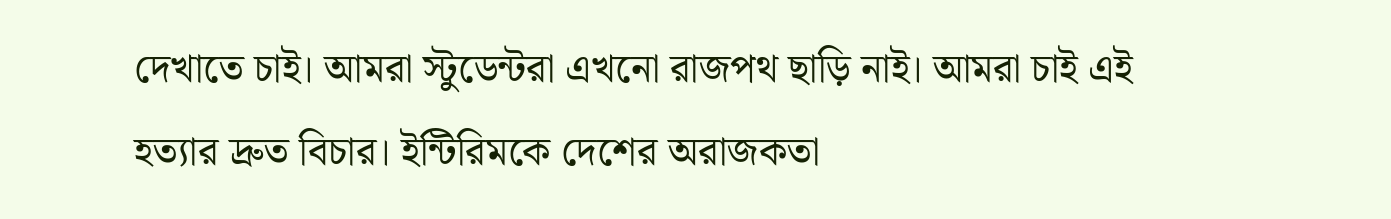দেখাতে চাই। আমরা স্টুডেন্টরা এখনো রাজপথ ছাড়ি নাই। আমরা চাই এই হত্যার দ্রুত বিচার। ইন্টিরিমকে দেশের অরাজকতা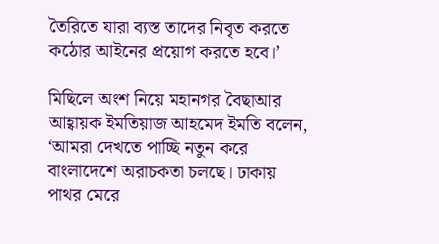তৈরিতে যারা ব্যস্ত তাদের নিবৃত করতে কঠোর আইনের প্রয়োগ করতে হবে।’

মিছিলে অংশ নিয়ে মহানগর বৈছাআর আহ্বায়ক ইমতিয়াজ আহমেদ ইমতি বলেন, ‘আমরা দেখতে পাচ্ছি নতুন করে বাংলাদেশে অরাচকতা চলছে। ঢাকায় পাথর মেরে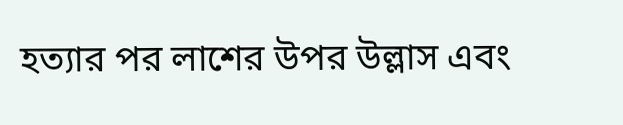হত্যার পর লাশের উপর উল্লাস এবং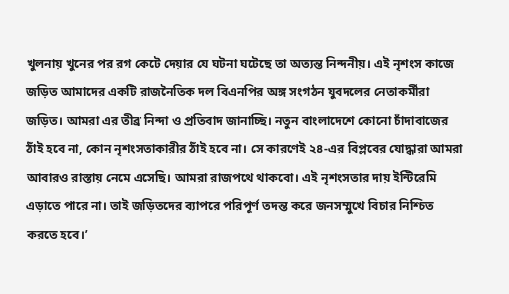খুলনায় খুনের পর রগ কেটে দেয়ার যে ঘটনা ঘটেছে তা অত্যন্ত নিন্দনীয়। এই নৃশংস কাজে জড়িত আমাদের একটি রাজনৈতিক দল বিএনপির অঙ্গ সংগঠন যুবদলের নেতাকর্মীরা জড়িত। আমরা এর তীব্র নিন্দা ও প্রতিবাদ জানাচ্ছি। নতুন বাংলাদেশে কোনো চাঁদাবাজের ঠাঁই হবে না, কোন নৃশংসতাকারীর ঠাঁই হবে না। সে কারণেই ২৪-এর বিপ্লবের যোদ্ধারা আমরা আবারও রাস্তায় নেমে এসেছি। আমরা রাজপথে থাকবো। এই নৃশংসতার দায় ইন্টিরেমি এড়াতে পারে না। তাই জড়িতদের ব্যাপরে পরিপূর্ণ তদন্ত করে জনসম্মুখে বিচার নিশ্চিত করতে হবে।’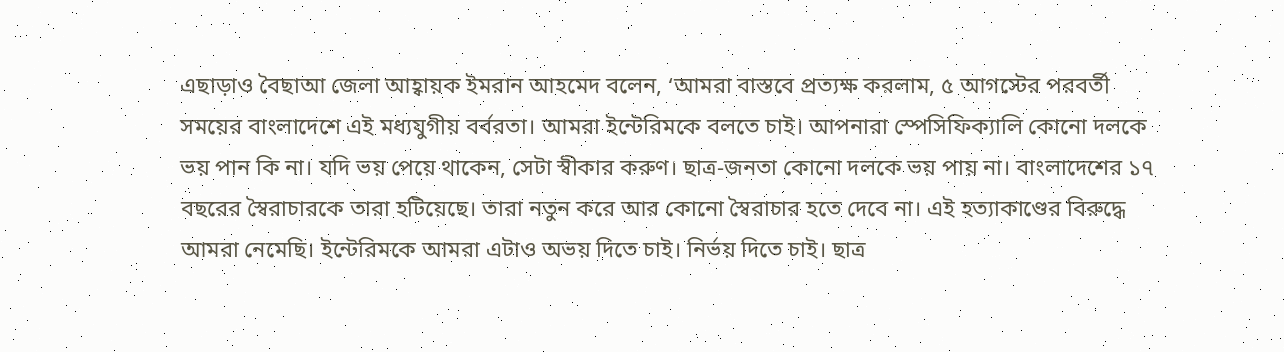এছাড়াও বৈছাআ জেলা আহ্বায়ক ইমরান আহমেদ বলেন, ‘আমরা বাস্তবে প্রত্যক্ষ করলাম, ৫ আগস্টের পরবর্তী সময়ের বাংলাদেশে এই মধ্যযুগীয় বর্বরতা। আমরা ইন্টেরিমকে বলতে চাই। আপনারা স্পেসিফিক্যালি কোনো দলকে ভয় পান কি না। যদি ভয় পেয়ে থাকেন, সেটা স্বীকার করুণ। ছাত্র-জনতা কোনো দলকে ভয় পায় না। বাংলাদেশের ১৭ বছরের স্বৈরাচারকে তারা হটিয়েছে। তারা নতুন করে আর কোনো স্বৈরাচার হতে দেবে না। এই হত্যাকাণ্ডের বিরুদ্ধে আমরা নেমেছি। ইন্টেরিমকে আমরা এটাও অভয় দিতে চাই। নির্ভয় দিতে চাই। ছাত্র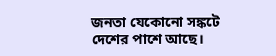জনতা যেকোনো সঙ্কটে দেশের পাশে আছে।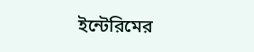ইন্টেরিমের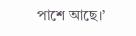পাশে আছে।’